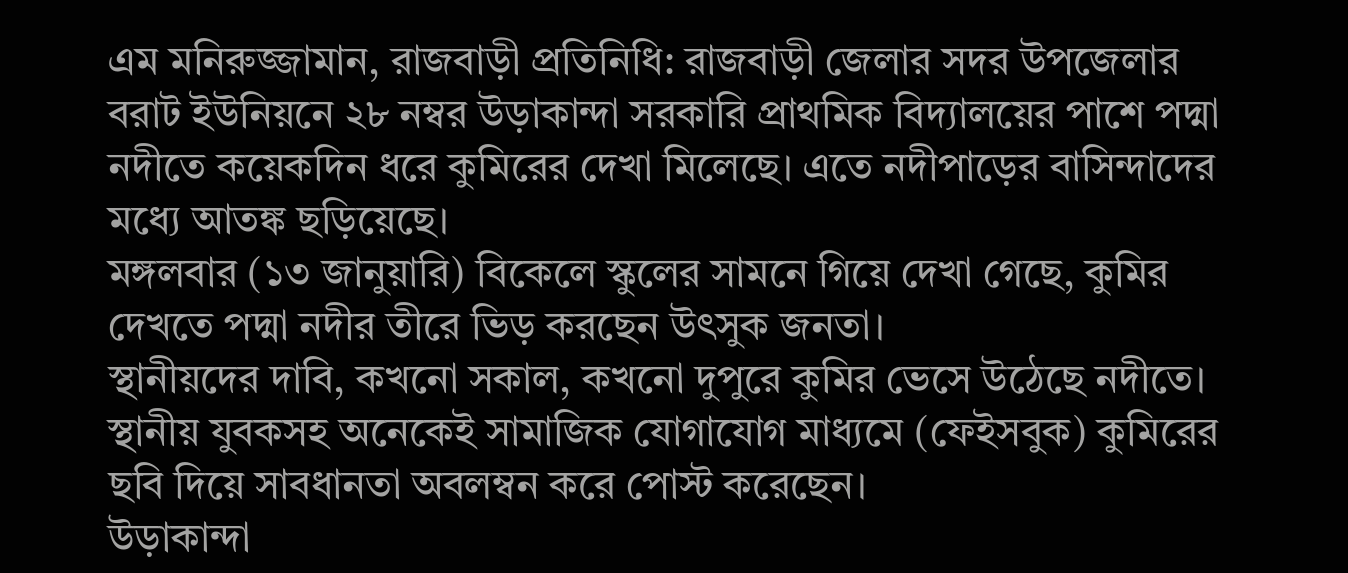এম মনিরুজ্জামান, রাজবাড়ী প্রতিনিধি: রাজবাড়ী জেলার সদর উপজেলার বরাট ইউনিয়নে ২৮ নম্বর উড়াকান্দা সরকারি প্রাথমিক বিদ্যালয়ের পাশে পদ্মা নদীতে কয়েকদিন ধরে কুমিরের দেখা মিলেছে। এতে নদীপাড়ের বাসিন্দাদের মধ্যে আতঙ্ক ছড়িয়েছে।
মঙ্গলবার (১৩ জানুয়ারি) বিকেলে স্কুলের সামনে গিয়ে দেখা গেছে, কুমির দেখতে পদ্মা নদীর তীরে ভিড় করছেন উৎসুক জনতা।
স্থানীয়দের দাবি, কখনো সকাল, কখনো দুপুরে কুমির ভেসে উঠেছে নদীতে। স্থানীয় যুবকসহ অনেকেই সামাজিক যোগাযোগ মাধ্যমে (ফেইসবুক) কুমিরের ছবি দিয়ে সাবধানতা অবলম্বন করে পোস্ট করেছেন।
উড়াকান্দা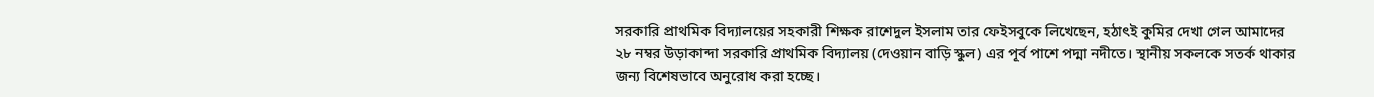সরকারি প্রাথমিক বিদ্যালয়ের সহকারী শিক্ষক রাশেদুল ইসলাম তার ফেইসবুকে লিখেছেন, হঠাৎই কুমির দেখা গেল আমাদের ২৮ নম্বর উড়াকান্দা সরকারি প্রাথমিক বিদ্যালয় (দেওয়ান বাড়ি স্কুল) এর পূর্ব পাশে পদ্মা নদীতে। স্থানীয় সকলকে সতর্ক থাকার জন্য বিশেষভাবে অনুরোধ করা হচ্ছে।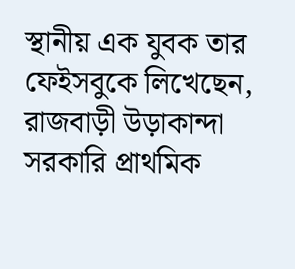স্থানীয় এক যুবক তার ফেইসবুকে লিখেছেন, রাজবাড়ী উড়াকান্দা সরকারি প্রাথমিক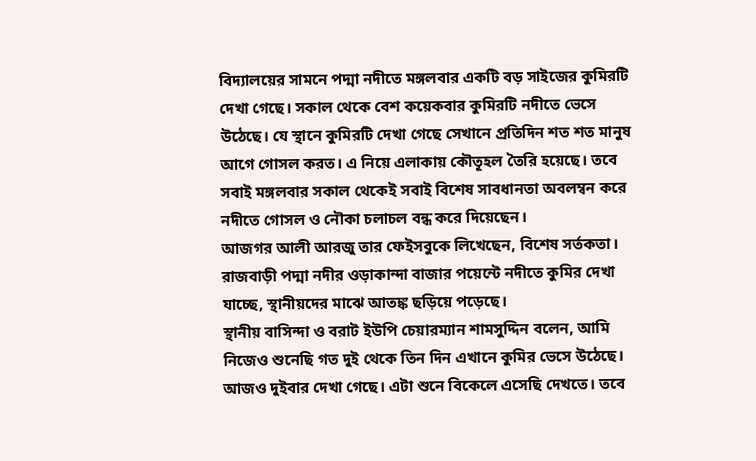বিদ্যালয়ের সামনে পদ্মা নদীতে মঙ্গলবার একটি বড় সাইজের কুমিরটি দেখা গেছে। সকাল থেকে বেশ কয়েকবার কুমিরটি নদীতে ভেসে উঠেছে। যে স্থানে কুমিরটি দেখা গেছে সেখানে প্রতিদিন শত শত মানুষ আগে গোসল করত। এ নিয়ে এলাকায় কৌতূহল তৈরি হয়েছে। তবে সবাই মঙ্গলবার সকাল থেকেই সবাই বিশেষ সাবধানতা অবলম্বন করে নদীতে গোসল ও নৌকা চলাচল বন্ধ করে দিয়েছেন।
আজগর আলী আরজু তার ফেইসবুকে লিখেছেন, বিশেষ সর্তকতা। রাজবাড়ী পদ্মা নদীর ওড়াকান্দা বাজার পয়েন্টে নদীতে কুমির দেখা যাচ্ছে, স্থানীয়দের মাঝে আতঙ্ক ছড়িয়ে পড়েছে।
স্থানীয় বাসিন্দা ও বরাট ইউপি চেয়ারম্যান শামসুদ্দিন বলেন, আমি নিজেও শুনেছি গত দুই থেকে তিন দিন এখানে কুমির ভেসে উঠেছে। আজও দুইবার দেখা গেছে। এটা শুনে বিকেলে এসেছি দেখতে। তবে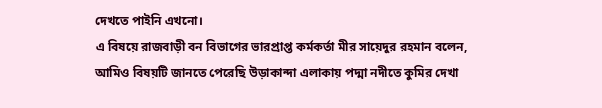দেখতে পাইনি এখনো।
এ বিষয়ে রাজবাড়ী বন বিভাগের ভারপ্রাপ্ত কর্মকর্তা মীর সায়েদুর রহমান বলেন, আমিও বিষয়টি জানতে পেরেছি উড়াকান্দা এলাকায় পদ্মা নদীতে কুমির দেখা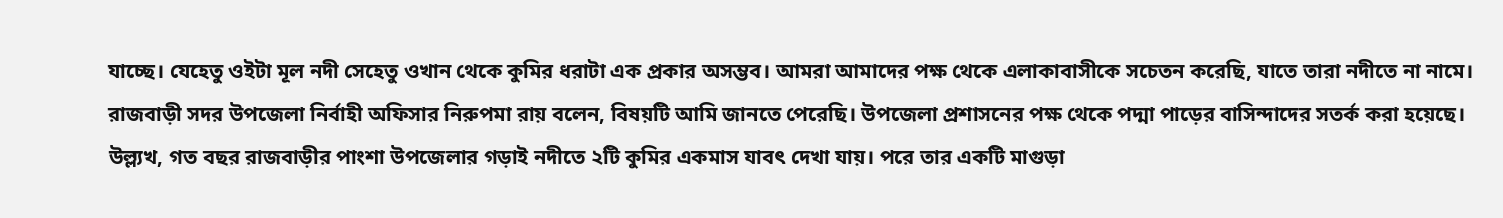যাচ্ছে। যেহেতু ওইটা মূল নদী সেহেতু ওখান থেকে কুমির ধরাটা এক প্রকার অসম্ভব। আমরা আমাদের পক্ষ থেকে এলাকাবাসীকে সচেতন করেছি, যাতে তারা নদীতে না নামে।
রাজবাড়ী সদর উপজেলা নির্বাহী অফিসার নিরুপমা রায় বলেন, বিষয়টি আমি জানতে পেরেছি। উপজেলা প্রশাসনের পক্ষ থেকে পদ্মা পাড়ের বাসিন্দাদের সতর্ক করা হয়েছে।
উল্ল্যখ, গত বছর রাজবাড়ীর পাংশা উপজেলার গড়াই নদীতে ২টি কুমির একমাস যাবৎ দেখা যায়। পরে তার একটি মাগুড়া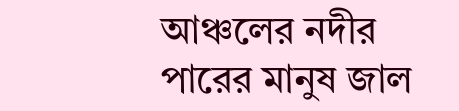আঞ্চলের নদীর পারের মানুষ জাল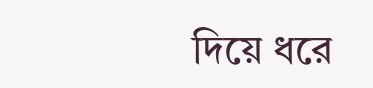দিয়ে ধরে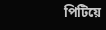পিটিয়ে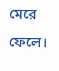মেরে ফেলে।